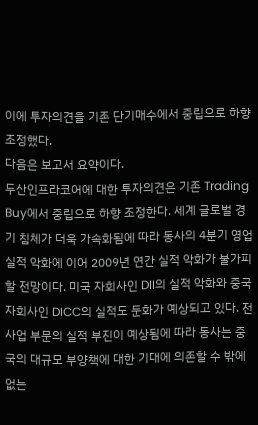이에 투자의견을 기존 단기매수에서 중립으로 하향 조정했다.
다음은 보고서 요약이다.
두산인프라코어에 대한 투자의견은 기존 Trading Buy에서 중립으로 하향 조정한다. 세계 글로벌 경기 침체가 더욱 가속화됨에 따라 동사의 4분기 영업 실적 악화에 이어 2009년 연간 실적 악화가 불가피할 전망이다. 미국 자회사인 DII의 실적 악화와 중국 자회사인 DICC의 실적도 둔화가 예상되고 있다. 전 사업 부문의 실적 부진이 예상됨에 따라 동사는 중국의 대규모 부양책에 대한 기대에 의존할 수 밖에 없는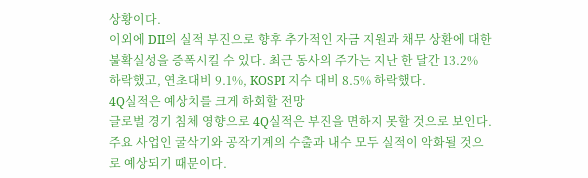상황이다.
이외에 DII의 실적 부진으로 향후 추가적인 자금 지원과 채무 상환에 대한 불확실성을 증폭시킬 수 있다. 최근 동사의 주가는 지난 한 달간 13.2% 하락했고, 연초대비 9.1%, KOSPI 지수 대비 8.5% 하락했다.
4Q실적은 예상치를 크게 하회할 전망
글로벌 경기 침체 영향으로 4Q실적은 부진을 면하지 못할 것으로 보인다. 주요 사업인 굴삭기와 공작기계의 수출과 내수 모두 실적이 악화될 것으로 예상되기 때문이다.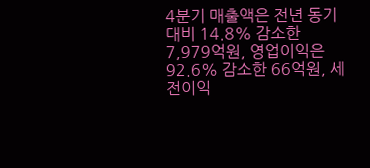4분기 매출액은 전년 동기 대비 14.8% 감소한 7,979억원, 영업이익은 92.6% 감소한 66억원, 세전이익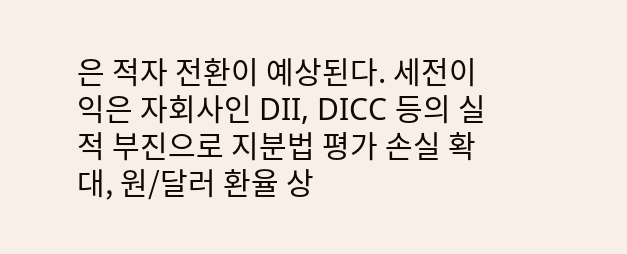은 적자 전환이 예상된다. 세전이익은 자회사인 DII, DICC 등의 실적 부진으로 지분법 평가 손실 확대, 원/달러 환율 상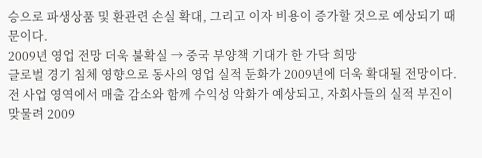승으로 파생상품 및 환관련 손실 확대, 그리고 이자 비용이 증가할 것으로 예상되기 때문이다.
2009년 영업 전망 더욱 불확실 → 중국 부양책 기대가 한 가닥 희망
글로벌 경기 침체 영향으로 동사의 영업 실적 둔화가 2009년에 더욱 확대될 전망이다. 전 사업 영역에서 매출 감소와 함께 수익성 악화가 예상되고, 자회사들의 실적 부진이 맞물려 2009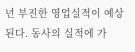년 부진한 영업실적이 예상된다. 동사의 실적에 가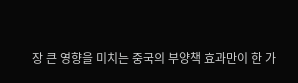장 큰 영향을 미치는 중국의 부양책 효과만이 한 가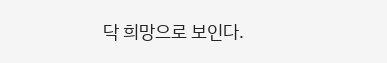닥 희망으로 보인다.